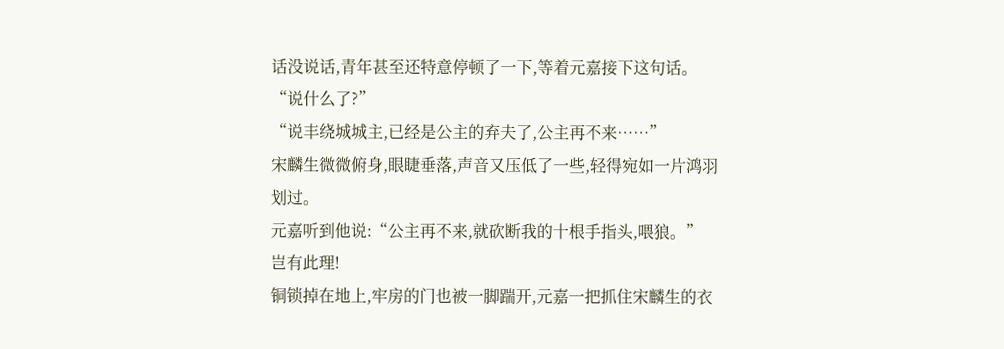话没说话,青年甚至还特意停顿了一下,等着元嘉接下这句话。
“说什么了?”
“说丰绕城城主,已经是公主的弃夫了,公主再不来……”
宋麟生微微俯身,眼睫垂落,声音又压低了一些,轻得宛如一片鸿羽划过。
元嘉听到他说:“公主再不来,就砍断我的十根手指头,喂狼。”
岂有此理!
铜锁掉在地上,牢房的门也被一脚踹开,元嘉一把抓住宋麟生的衣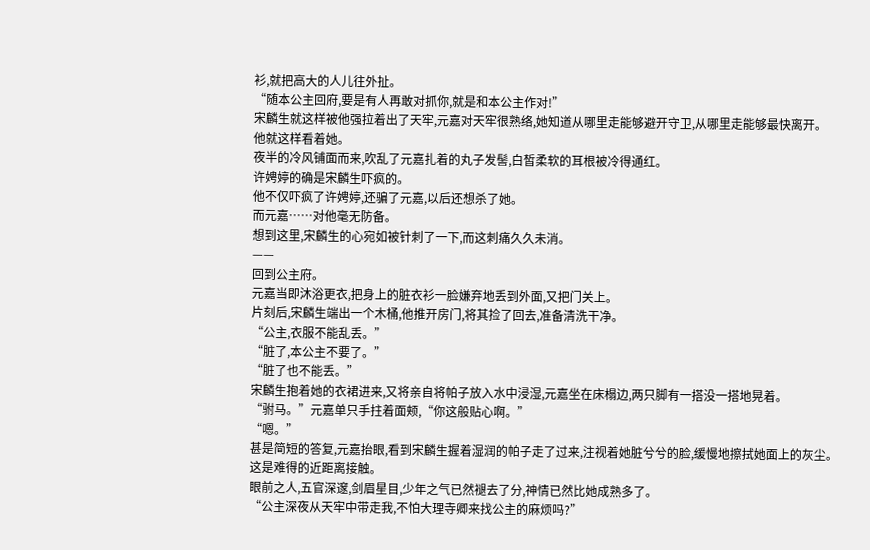衫,就把高大的人儿往外扯。
“随本公主回府,要是有人再敢对抓你,就是和本公主作对!”
宋麟生就这样被他强拉着出了天牢,元嘉对天牢很熟络,她知道从哪里走能够避开守卫,从哪里走能够最快离开。
他就这样看着她。
夜半的冷风铺面而来,吹乱了元嘉扎着的丸子发髻,白皙柔软的耳根被冷得通红。
许娉婷的确是宋麟生吓疯的。
他不仅吓疯了许娉婷,还骗了元嘉,以后还想杀了她。
而元嘉……对他毫无防备。
想到这里,宋麟生的心宛如被针刺了一下,而这刺痛久久未消。
——
回到公主府。
元嘉当即沐浴更衣,把身上的脏衣衫一脸嫌弃地丢到外面,又把门关上。
片刻后,宋麟生端出一个木桶,他推开房门,将其捡了回去,准备清洗干净。
“公主,衣服不能乱丢。”
“脏了,本公主不要了。”
“脏了也不能丢。”
宋麟生抱着她的衣裙进来,又将亲自将帕子放入水中浸湿,元嘉坐在床榻边,两只脚有一搭没一搭地晃着。
“驸马。”元嘉单只手拄着面颊,“你这般贴心啊。”
“嗯。”
甚是简短的答复,元嘉抬眼,看到宋麟生握着湿润的帕子走了过来,注视着她脏兮兮的脸,缓慢地擦拭她面上的灰尘。
这是难得的近距离接触。
眼前之人,五官深邃,剑眉星目,少年之气已然褪去了分,神情已然比她成熟多了。
“公主深夜从天牢中带走我,不怕大理寺卿来找公主的麻烦吗?”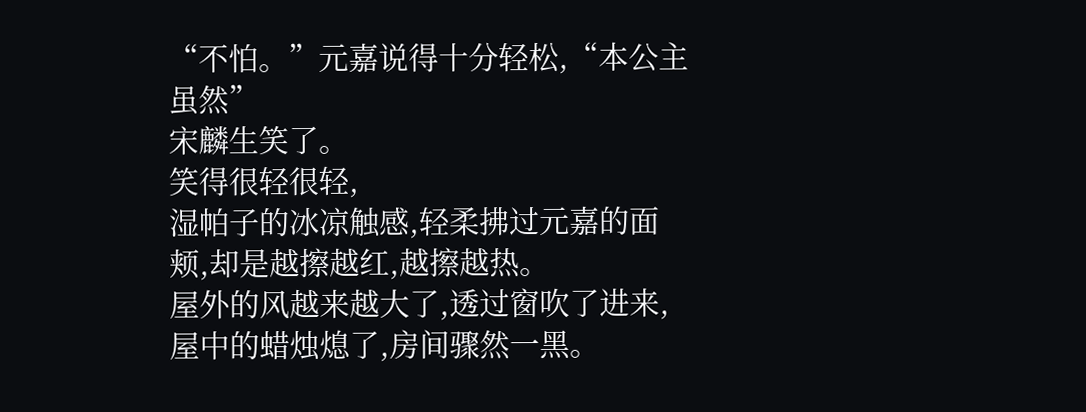“不怕。”元嘉说得十分轻松,“本公主虽然”
宋麟生笑了。
笑得很轻很轻,
湿帕子的冰凉触感,轻柔拂过元嘉的面颊,却是越擦越红,越擦越热。
屋外的风越来越大了,透过窗吹了进来,屋中的蜡烛熄了,房间骤然一黑。